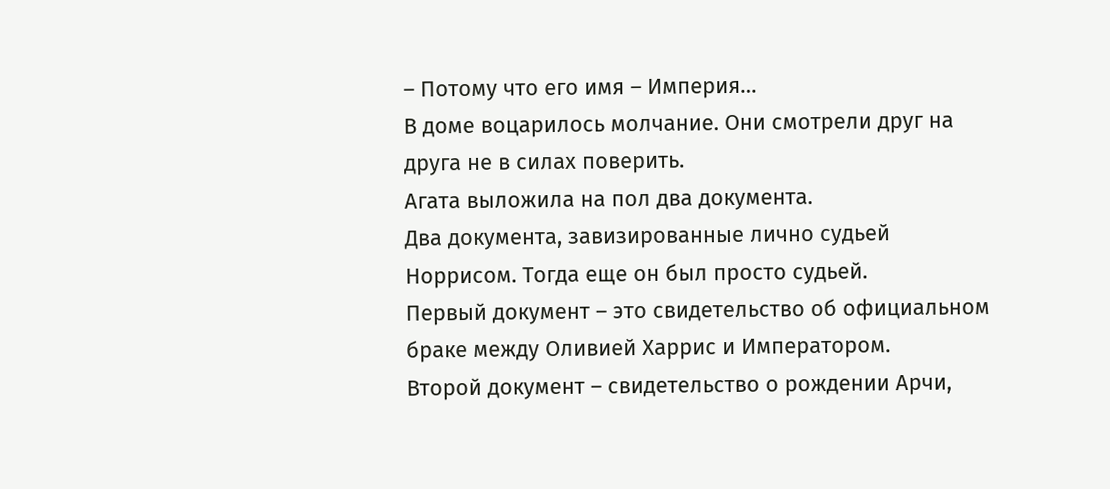– Потому что его имя – Империя…
В доме воцарилось молчание. Они смотрели друг на друга не в силах поверить.
Агата выложила на пол два документа.
Два документа, завизированные лично судьей Норрисом. Тогда еще он был просто судьей.
Первый документ – это свидетельство об официальном браке между Оливией Харрис и Императором.
Второй документ – свидетельство о рождении Арчи,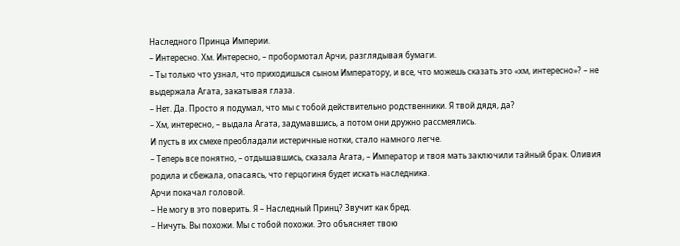Наследного Принца Империи.
– Интересно. Хм. Интересно, – пробормотал Арчи, разглядывая бумаги.
– Ты только что узнал, что приходишься сыном Императору, и все, что можешь сказать это «хм, интересно»? – не выдержала Агата, закатывая глаза.
– Нет. Да. Просто я подумал, что мы с тобой действительно родственники. Я твой дядя, да?
– Хм, интересно, – выдала Агата, задумавшись, а потом они дружно рассмеялись.
И пусть в их смехе преобладали истеричные нотки, стало намного легче.
– Теперь все понятно, – отдышавшись, сказала Агата, – Император и твоя мать заключили тайный брак. Оливия родила и сбежала, опасаясь, что герцогиня будет искать наследника.
Арчи покачал головой.
– Не могу в это поверить. Я – Наследный Принц? Звучит как бред.
– Ничуть. Вы похожи. Мы с тобой похожи. Это объясняет твою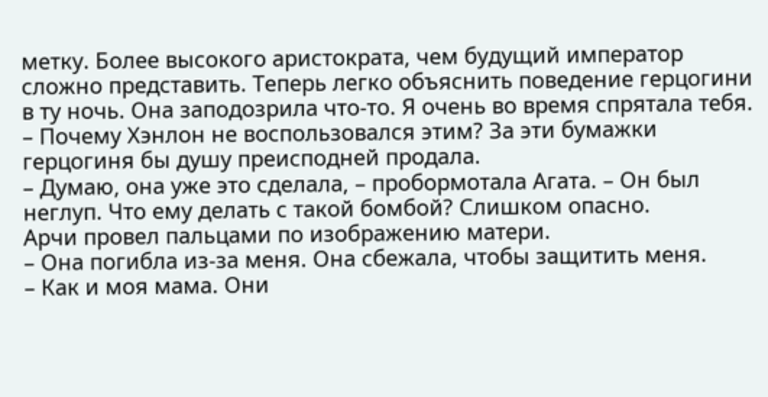метку. Более высокого аристократа, чем будущий император сложно представить. Теперь легко объяснить поведение герцогини в ту ночь. Она заподозрила что-то. Я очень во время спрятала тебя.
– Почему Хэнлон не воспользовался этим? За эти бумажки герцогиня бы душу преисподней продала.
– Думаю, она уже это сделала, – пробормотала Агата. – Он был неглуп. Что ему делать с такой бомбой? Слишком опасно.
Арчи провел пальцами по изображению матери.
– Она погибла из-за меня. Она сбежала, чтобы защитить меня.
– Как и моя мама. Они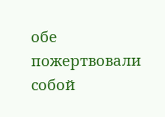обе пожертвовали собой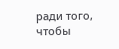ради того, чтобы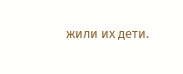жили их дети.